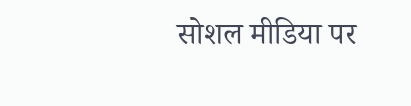सोशल मीडिया पर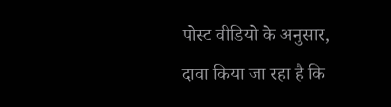पोस्ट वीडियो के अनुसार, दावा किया जा रहा है कि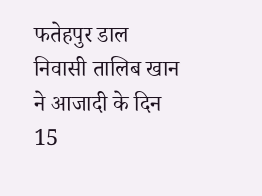फतेहपुर डाल निवासी तालिब खान ने आजादी के दिन 15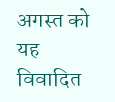अगस्त को यह विवादित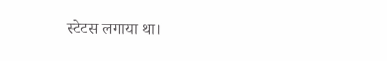स्टेटस लगाया था।